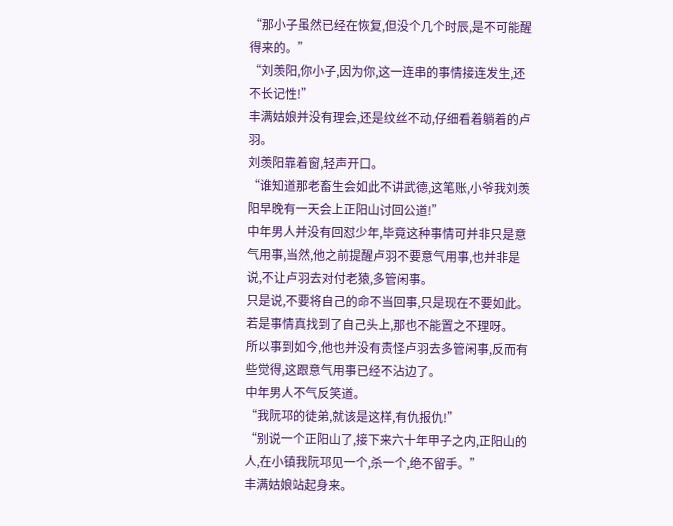“那小子虽然已经在恢复,但没个几个时辰,是不可能醒得来的。”
“刘羡阳,你小子,因为你,这一连串的事情接连发生,还不长记性!”
丰满姑娘并没有理会,还是纹丝不动,仔细看着躺着的卢羽。
刘羡阳靠着窗,轻声开口。
“谁知道那老畜生会如此不讲武德,这笔账,小爷我刘羡阳早晚有一天会上正阳山讨回公道!”
中年男人并没有回怼少年,毕竟这种事情可并非只是意气用事,当然,他之前提醒卢羽不要意气用事,也并非是说,不让卢羽去对付老猿,多管闲事。
只是说,不要将自己的命不当回事,只是现在不要如此。
若是事情真找到了自己头上,那也不能置之不理呀。
所以事到如今,他也并没有责怪卢羽去多管闲事,反而有些觉得,这跟意气用事已经不沾边了。
中年男人不气反笑道。
“我阮邛的徒弟,就该是这样,有仇报仇!”
“别说一个正阳山了,接下来六十年甲子之内,正阳山的人,在小镇我阮邛见一个,杀一个,绝不留手。”
丰满姑娘站起身来。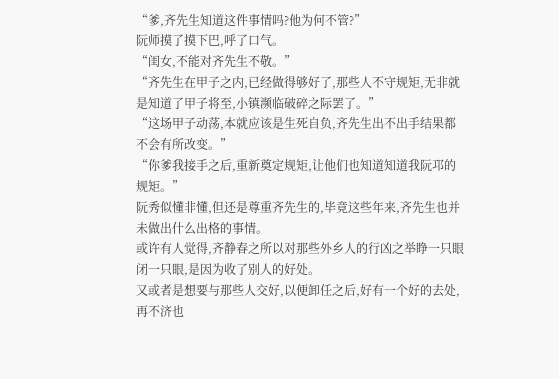“爹,齐先生知道这件事情吗?他为何不管?”
阮师摸了摸下巴,呼了口气。
“闺女,不能对齐先生不敬。”
“齐先生在甲子之内,已经做得够好了,那些人不守规矩,无非就是知道了甲子将至,小镇濒临破碎之际罢了。”
“这场甲子动荡,本就应该是生死自负,齐先生出不出手结果都不会有所改变。”
“你爹我接手之后,重新奠定规矩,让他们也知道知道我阮邛的规矩。”
阮秀似懂非懂,但还是尊重齐先生的,毕竟这些年来,齐先生也并未做出什么出格的事情。
或许有人觉得,齐静春之所以对那些外乡人的行凶之举睁一只眼闭一只眼,是因为收了别人的好处。
又或者是想要与那些人交好,以便卸任之后,好有一个好的去处,再不济也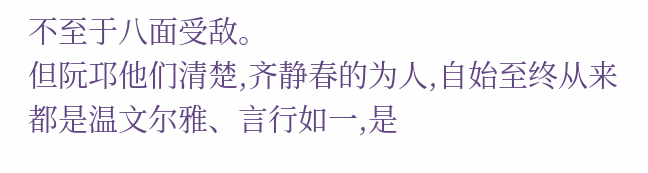不至于八面受敌。
但阮邛他们清楚,齐静春的为人,自始至终从来都是温文尔雅、言行如一,是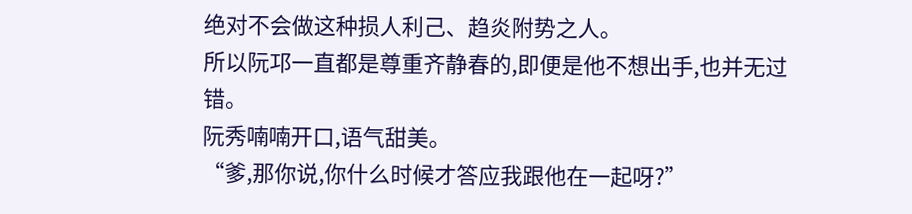绝对不会做这种损人利己、趋炎附势之人。
所以阮邛一直都是尊重齐静春的,即便是他不想出手,也并无过错。
阮秀喃喃开口,语气甜美。
“爹,那你说,你什么时候才答应我跟他在一起呀?”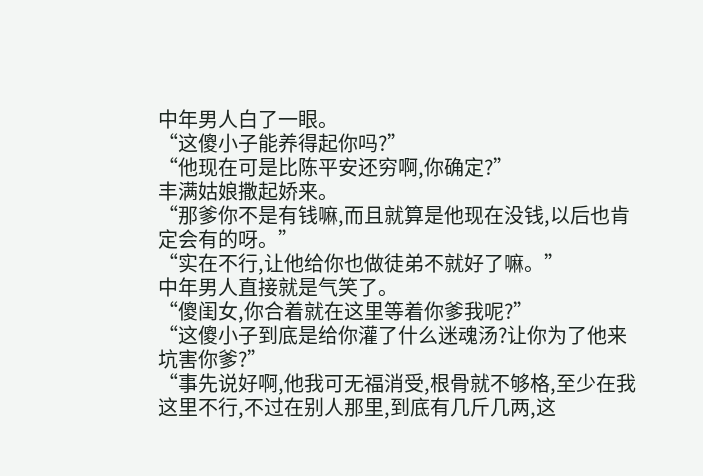中年男人白了一眼。
“这傻小子能养得起你吗?”
“他现在可是比陈平安还穷啊,你确定?”
丰满姑娘撒起娇来。
“那爹你不是有钱嘛,而且就算是他现在没钱,以后也肯定会有的呀。”
“实在不行,让他给你也做徒弟不就好了嘛。”
中年男人直接就是气笑了。
“傻闺女,你合着就在这里等着你爹我呢?”
“这傻小子到底是给你灌了什么迷魂汤?让你为了他来坑害你爹?”
“事先说好啊,他我可无福消受,根骨就不够格,至少在我这里不行,不过在别人那里,到底有几斤几两,这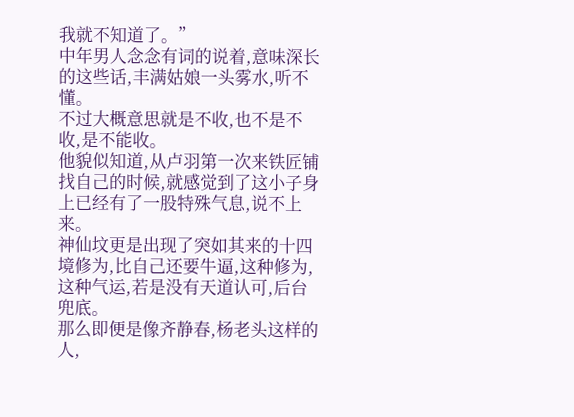我就不知道了。”
中年男人念念有词的说着,意味深长的这些话,丰满姑娘一头雾水,听不懂。
不过大概意思就是不收,也不是不收,是不能收。
他貌似知道,从卢羽第一次来铁匠铺找自己的时候,就感觉到了这小子身上已经有了一股特殊气息,说不上来。
神仙坟更是出现了突如其来的十四境修为,比自己还要牛逼,这种修为,这种气运,若是没有天道认可,后台兜底。
那么即便是像齐静春,杨老头这样的人,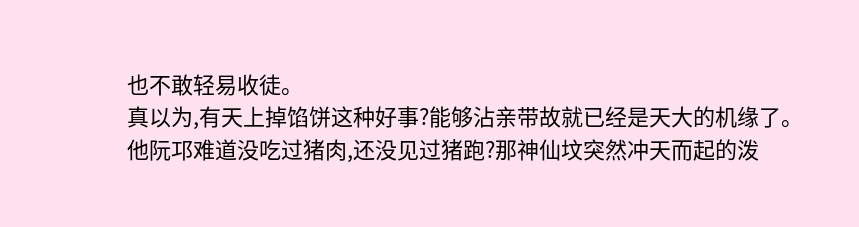也不敢轻易收徒。
真以为,有天上掉馅饼这种好事?能够沾亲带故就已经是天大的机缘了。
他阮邛难道没吃过猪肉,还没见过猪跑?那神仙坟突然冲天而起的泼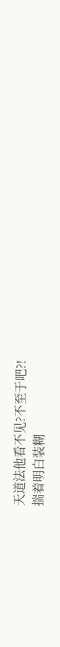天道法他看不见?不至于吧?!
揣着明白装糊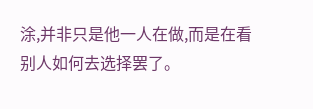涂,并非只是他一人在做,而是在看别人如何去选择罢了。